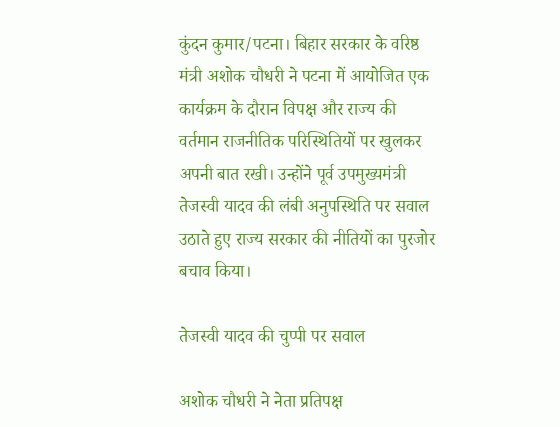कुंदन कुमार/पटना। बिहार सरकार के वरिष्ठ मंत्री अशोक चौधरी ने पटना में आयोजित एक कार्यक्रम के दौरान विपक्ष और राज्य की वर्तमान राजनीतिक परिस्थितियों पर खुलकर अपनी बात रखी। उन्होंने पूर्व उपमुख्यमंत्री तेजस्वी यादव की लंबी अनुपस्थिति पर सवाल उठाते हुए राज्य सरकार की नीतियों का पुरजोर बचाव किया।

तेजस्वी यादव की चुप्पी पर सवाल

अशोक चौधरी ने नेता प्रतिपक्ष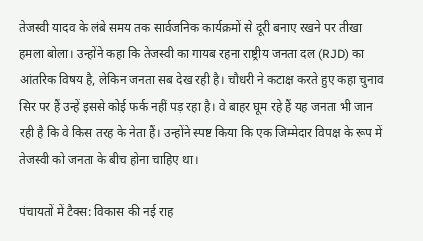तेजस्वी यादव के लंबे समय तक सार्वजनिक कार्यक्रमों से दूरी बनाए रखने पर तीखा हमला बोला। उन्होंने कहा कि तेजस्वी का गायब रहना राष्ट्रीय जनता दल (RJD) का आंतरिक विषय है, लेकिन जनता सब देख रही है। चौधरी ने कटाक्ष करते हुए कहा चुनाव सिर पर हैं उन्हें इससे कोई फर्क नहीं पड़ रहा है। वे बाहर घूम रहे हैं यह जनता भी जान रही है कि वे किस तरह के नेता हैं। उन्होंने स्पष्ट किया कि एक जिम्मेदार विपक्ष के रूप में तेजस्वी को जनता के बीच होना चाहिए था।

पंचायतों में टैक्स: विकास की नई राह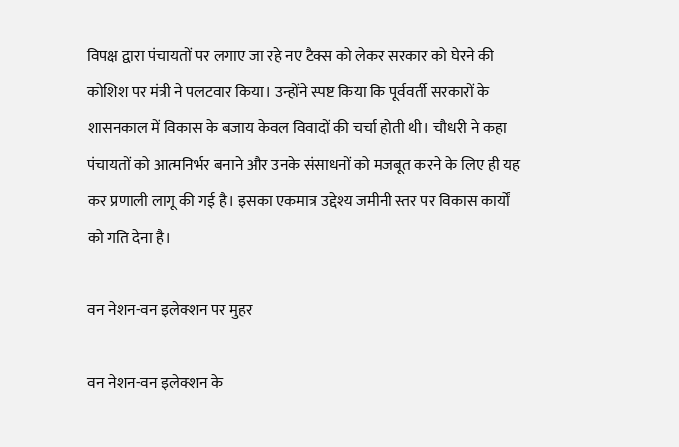विपक्ष द्वारा पंचायतों पर लगाए जा रहे नए टैक्स को लेकर सरकार को घेरने की कोशिश पर मंत्री ने पलटवार किया। उन्होंने स्पष्ट किया कि पूर्ववर्ती सरकारों के शासनकाल में विकास के बजाय केवल विवादों की चर्चा होती थी। चौधरी ने कहा पंचायतों को आत्मनिर्भर बनाने और उनके संसाधनों को मजबूत करने के लिए ही यह कर प्रणाली लागू की गई है। इसका एकमात्र उद्देश्य जमीनी स्तर पर विकास कार्यों को गति देना है।

वन नेशन-वन इलेक्शन पर मुहर

वन नेशन-वन इलेक्शन के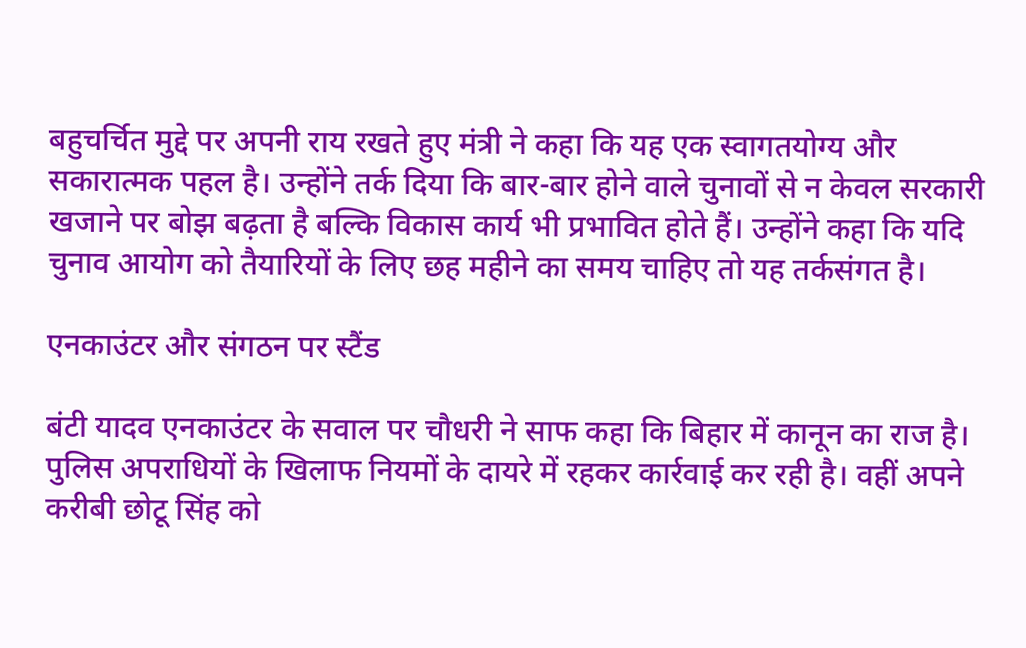बहुचर्चित मुद्दे पर अपनी राय रखते हुए मंत्री ने कहा कि यह एक स्वागतयोग्य और सकारात्मक पहल है। उन्होंने तर्क दिया कि बार-बार होने वाले चुनावों से न केवल सरकारी खजाने पर बोझ बढ़ता है बल्कि विकास कार्य भी प्रभावित होते हैं। उन्होंने कहा कि यदि चुनाव आयोग को तैयारियों के लिए छह महीने का समय चाहिए तो यह तर्कसंगत है।

एनकाउंटर और संगठन पर स्टैंड

बंटी यादव एनकाउंटर के सवाल पर चौधरी ने साफ कहा कि बिहार में कानून का राज है। पुलिस अपराधियों के खिलाफ नियमों के दायरे में रहकर कार्रवाई कर रही है। वहीं अपने करीबी छोटू सिंह को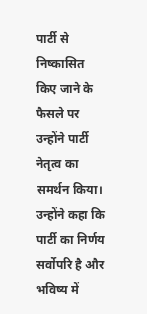पार्टी से निष्कासित किए जाने के फैसले पर उन्होंने पार्टी नेतृत्व का समर्थन किया। उन्होंने कहा कि पार्टी का निर्णय सर्वोपरि है और भविष्य में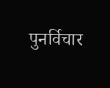पुनर्विचार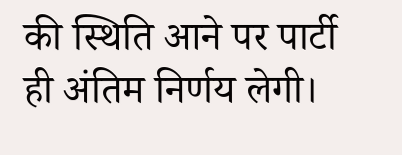की स्थिति आने पर पार्टी ही अंतिम निर्णय लेगी।